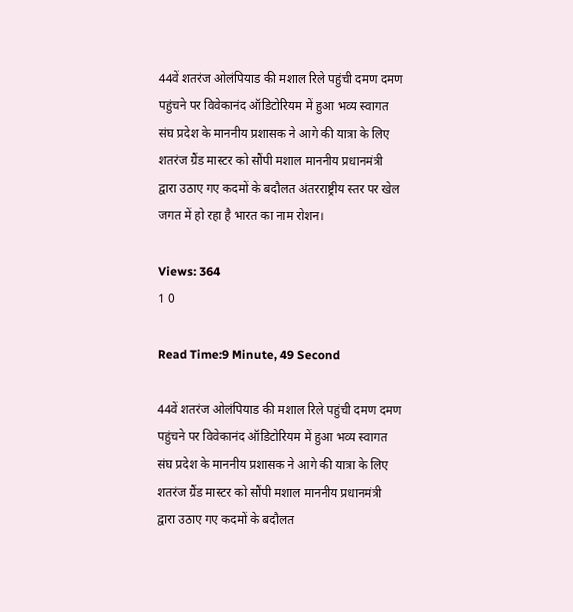44वें शतरंज ओलंपियाड की मशाल रिले पहुंची दमण दमण पहुंचने पर विवेकानंद ऑडिटोरियम में हुआ भव्य स्वागत संघ प्रदेश के माननीय प्रशासक ने आगे की यात्रा के लिए शतरंज ग्रैंड मास्टर को सौंपी मशाल माननीय प्रधानमंत्री द्वारा उठाए गए कदमों के बदौलत अंतरराष्ट्रीय स्तर पर खेल जगत में हो रहा है भारत का नाम रोशन।

Views: 364
1 0

Read Time:9 Minute, 49 Second

44वें शतरंज ओलंपियाड की मशाल रिले पहुंची दमण दमण पहुंचने पर विवेकानंद ऑडिटोरियम में हुआ भव्य स्वागत संघ प्रदेश के माननीय प्रशासक ने आगे की यात्रा के लिए शतरंज ग्रैंड मास्टर को सौंपी मशाल माननीय प्रधानमंत्री द्वारा उठाए गए कदमों के बदौलत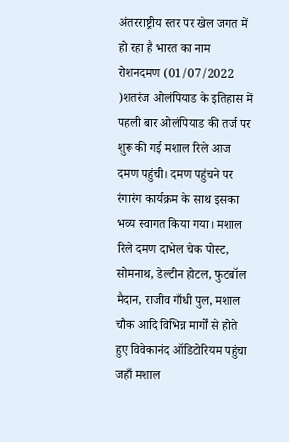अंतरराष्ट्रीय स्तर पर खेल जगत में हो रहा है भारत का नाम रोशनदमण (01/07/2022 )शतरंज ओलंपियाड के इतिहास में पहली बार ओलंपियाड की तर्ज पर शुरू की गई मशाल रिले आज दमण पहुंची। दमण पहुंचने पर रंगारंग कार्यक्रम के साथ इसका भव्य स्वागत किया गया। मशाल रिले दमण दाभेल चेक पोस्ट, सोमनाथ, डेल्टीन होटल, फुटबॉल मैदान, राजीव गाँधी पुल, मशाल चौक आदि विभिन्न मार्गों से होते हुए विवेकानंद ऑडिटोरियम पहुंचा जहाँ मशाल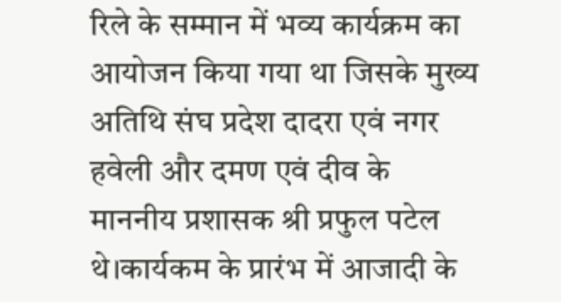रिले के सम्मान में भव्य कार्यक्रम का आयोजन किया गया था जिसके मुख्य अतिथि संघ प्रदेश दादरा एवं नगर हवेली और दमण एवं दीव के माननीय प्रशासक श्री प्रफुल पटेल थे।कार्यकम के प्रारंभ में आजादी के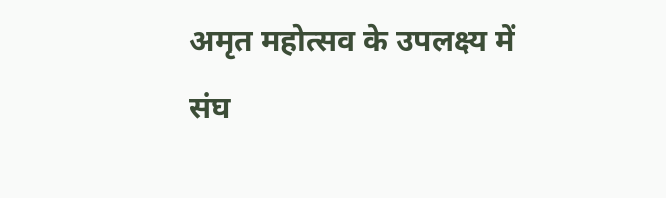अमृत महोत्सव के उपलक्ष्य में संघ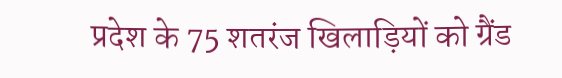प्रदेश के 75 शतरंज खिलाड़ियों को ग्रैंड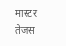मास्टर तेजस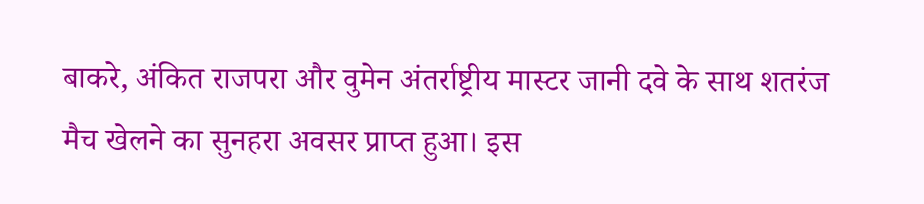बाकरे, अंकित राजपरा और वुमेन अंतर्राष्ट्रीय मास्टर जानी दवे के साथ शतरंज मैच खेलने का सुनहरा अवसर प्राप्त हुआ। इस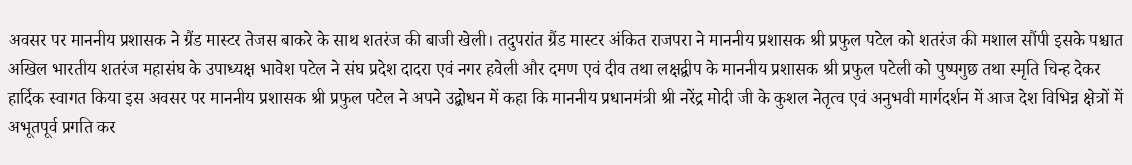अवसर पर माननीय प्रशासक ने ग्रैंड मास्टर तेजस बाकरे के साथ शतरंज की बाजी खेली। तदुपरांत ग्रैंड मास्टर अंकित राजपरा ने माननीय प्रशासक श्री प्रफुल पटेल को शतरंज की मशाल सौंपी इसके पश्चात अखिल भारतीय शतरंज महासंघ के उपाध्यक्ष भावेश पटेल ने संघ प्रदेश दादरा एवं नगर हवेली और दमण एवं दीव तथा लक्षद्वीप के माननीय प्रशासक श्री प्रफुल पटेली को पुष्पगुछ तथा स्मृति चिन्ह देकर हार्दिक स्वागत किया इस अवसर पर माननीय प्रशासक श्री प्रफुल पटेल ने अपने उद्बोधन में कहा कि माननीय प्रधानमंत्री श्री नरेंद्र मोदी जी के कुशल नेतृत्व एवं अनुभवी मार्गदर्शन में आज देश विभिन्न क्षेत्रों में अभूतपूर्व प्रगति कर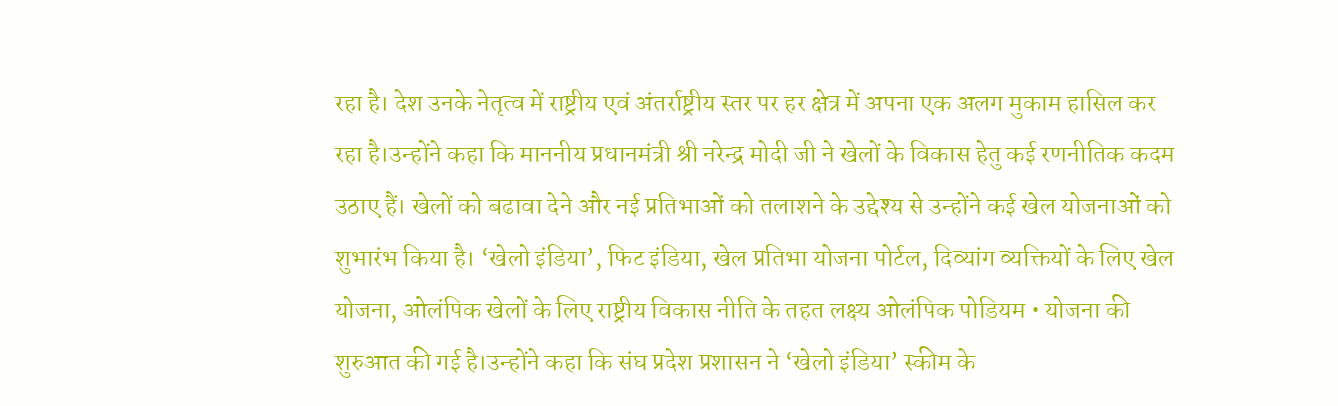रहा है। देश उनके नेतृत्व में राष्ट्रीय एवं अंतर्राष्ट्रीय स्तर पर हर क्षेत्र में अपना एक अलग मुकाम हासिल कर रहा है।उन्होंने कहा कि माननीय प्रधानमंत्री श्री नरेन्द्र मोदी जी ने खेलों के विकास हेतु कई रणनीतिक कदम उठाए हैं। खेलों को बढावा देने और नई प्रतिभाओं को तलाशने के उद्देश्य से उन्होंने कई खेल योजनाओं को शुभारंभ किया है। ‘खेलो इंडिया’, फिट इंडिया, खेल प्रतिभा योजना पोर्टल, दिव्यांग व्यक्तियों के लिए खेल योजना, ओलंपिक खेलों के लिए राष्ट्रीय विकास नीति के तहत लक्ष्य ओलंपिक पोडियम • योजना की शुरुआत की गई है।उन्होंने कहा कि संघ प्रदेश प्रशासन ने ‘खेलो इंडिया’ स्कीम के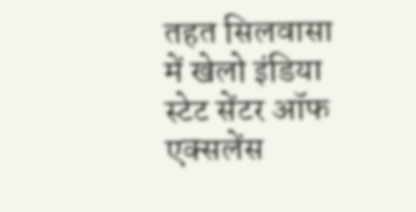तहत सिलवासा में खेलो इंडिया स्टेट सेंटर ऑफ एक्सलेंस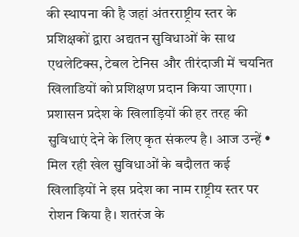की स्थापना की है जहां अंतरराष्ट्रीय स्तर के प्रशिक्षकों द्वारा अद्यतन सुविधाओं के साथ एथलेटिक्स, टेबल टेनिस और तीरंदाजी में चयनित खिलाडियों को प्रशिक्षण प्रदान किया जाएगा। प्रशासन प्रदेश के खिलाड़ियों की हर तरह की सुविधाएं देने के लिए कृत संकल्प है। आज उन्हें • मिल रही खेल सुविधाओं के बदौलत कई खिलाड़ियों ने इस प्रदेश का नाम राष्ट्रीय स्तर पर रोशन किया है। शतरंज के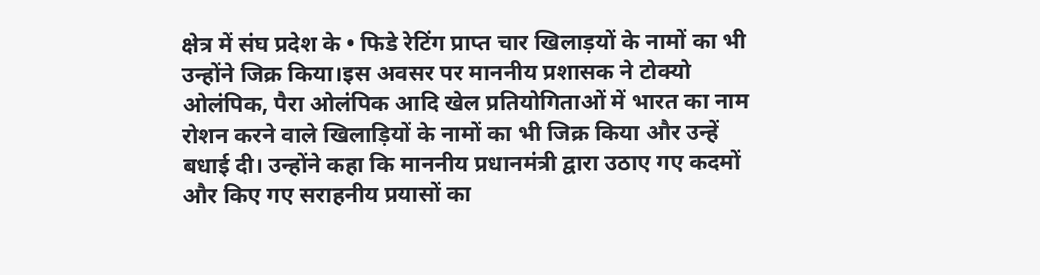क्षेत्र में संघ प्रदेश के • फिडे रेटिंग प्राप्त चार खिलाड़यों के नामों का भी उन्होंने जिक्र किया।इस अवसर पर माननीय प्रशासक ने टोक्यो ओलंपिक, पैरा ओलंपिक आदि खेल प्रतियोगिताओं में भारत का नाम रोशन करने वाले खिलाड़ियों के नामों का भी जिक्र किया और उन्हें बधाई दी। उन्होंने कहा कि माननीय प्रधानमंत्री द्वारा उठाए गए कदमों और किए गए सराहनीय प्रयासों का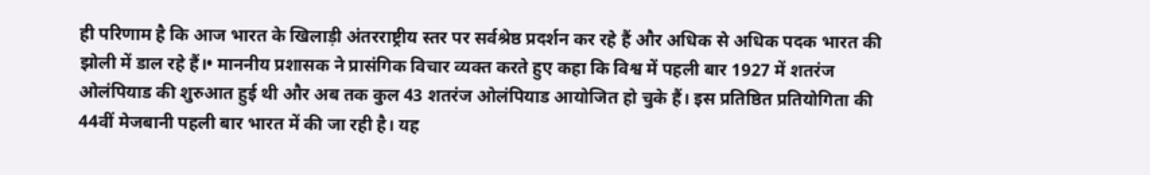ही परिणाम है कि आज भारत के खिलाड़ी अंतरराष्ट्रीय स्तर पर सर्वश्रेष्ठ प्रदर्शन कर रहे हैं और अधिक से अधिक पदक भारत की झोली में डाल रहे हैं।• माननीय प्रशासक ने प्रासंगिक विचार व्यक्त करते हुए कहा कि विश्व में पहली बार 1927 में शतरंज ओलंपियाड की शुरुआत हुई थी और अब तक कुल 43 शतरंज ओलंपियाड आयोजित हो चुके हैं। इस प्रतिष्ठित प्रतियोगिता की 44वीं मेजबानी पहली बार भारत में की जा रही है। यह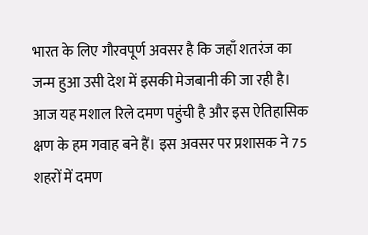भारत के लिए गौरवपूर्ण अवसर है कि जहाँ शतरंज का जन्म हुआ उसी देश में इसकी मेजबानी की जा रही है। आज यह मशाल रिले दमण पहुंची है और इस ऐतिहासिक क्षण के हम गवाह बने हैं। इस अवसर पर प्रशासक ने 75 शहरों में दमण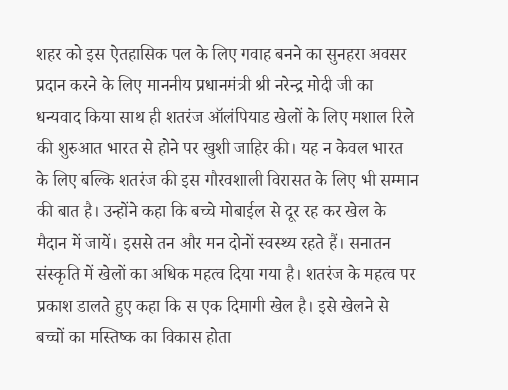शहर को इस ऐतहासिक पल के लिए गवाह बनने का सुनहरा अवसर प्रदान करने के लिए माननीय प्रधानमंत्री श्री नरेन्द्र मोदी जी का धन्यवाद किया साथ ही शतरंज ऑलंपियाड खेलों के लिए मशाल रिले की शुरुआत भारत से होने पर खुशी जाहिर की। यह न केवल भारत के लिए बल्कि शतरंज की इस गौरवशाली विरासत के लिए भी सम्मान की बात है। उन्होंने कहा कि बच्चे मोबाईल से दूर रह कर खेल के मैदान में जायें। इससे तन और मन दोनों स्वस्थ्य रहते हैं। सनातन संस्कृति में खेलों का अधिक महत्व दिया गया है। शतरंज के महत्व पर प्रकाश डालते हुए कहा कि स एक दिमागी खेल है। इसे खेलने से बच्चों का मस्तिष्क का विकास होता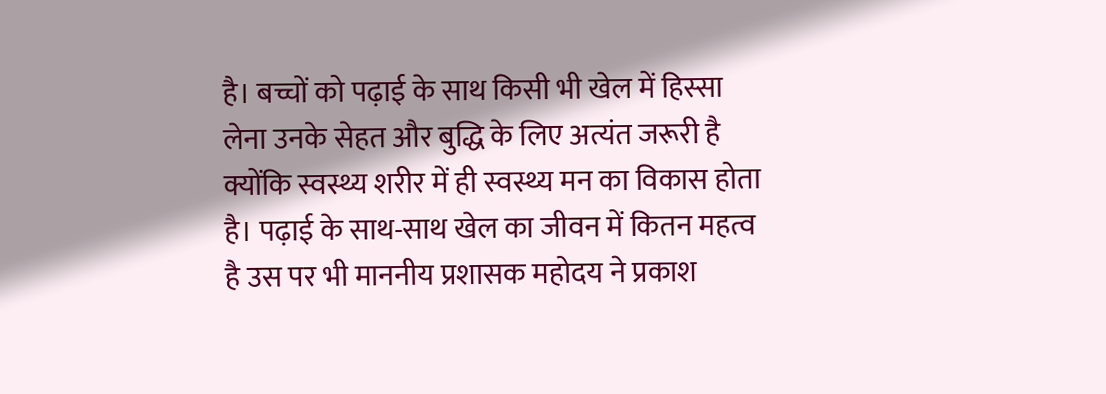है। बच्चों को पढ़ाई के साथ किसी भी खेल में हिस्सा लेना उनके सेहत और बुद्धि के लिए अत्यंत जरूरी है क्योंकि स्वस्थ्य शरीर में ही स्वस्थ्य मन का विकास होता है। पढ़ाई के साथ-साथ खेल का जीवन में कितन महत्व है उस पर भी माननीय प्रशासक महोदय ने प्रकाश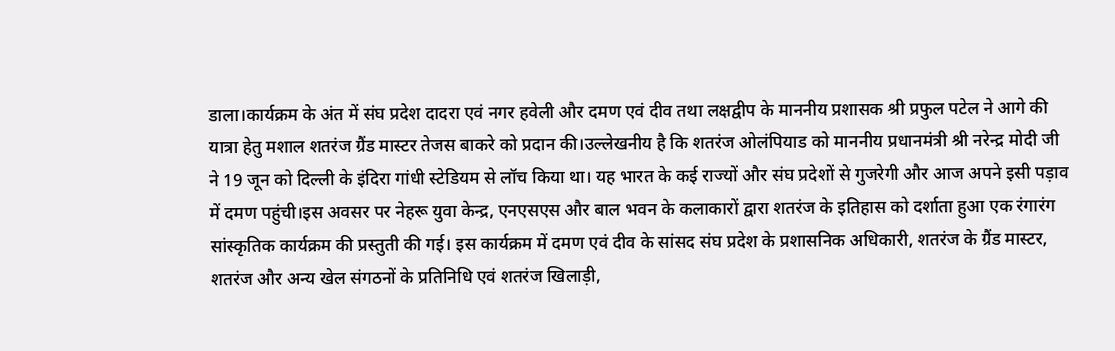डाला।कार्यक्रम के अंत में संघ प्रदेश दादरा एवं नगर हवेली और दमण एवं दीव तथा लक्षद्वीप के माननीय प्रशासक श्री प्रफुल पटेल ने आगे की यात्रा हेतु मशाल शतरंज ग्रैंड मास्टर तेजस बाकरे को प्रदान की।उल्लेखनीय है कि शतरंज ओलंपियाड को माननीय प्रधानमंत्री श्री नरेन्द्र मोदी जी ने 19 जून को दिल्ली के इंदिरा गांधी स्टेडियम से लॉच किया था। यह भारत के कई राज्यों और संघ प्रदेशों से गुजरेगी और आज अपने इसी पड़ाव में दमण पहुंची।इस अवसर पर नेहरू युवा केन्द्र, एनएसएस और बाल भवन के कलाकारों द्वारा शतरंज के इतिहास को दर्शाता हुआ एक रंगारंग सांस्कृतिक कार्यक्रम की प्रस्तुती की गई। इस कार्यक्रम में दमण एवं दीव के सांसद संघ प्रदेश के प्रशासनिक अधिकारी, शतरंज के ग्रैंड मास्टर, शतरंज और अन्य खेल संगठनों के प्रतिनिधि एवं शतरंज खिलाड़ी,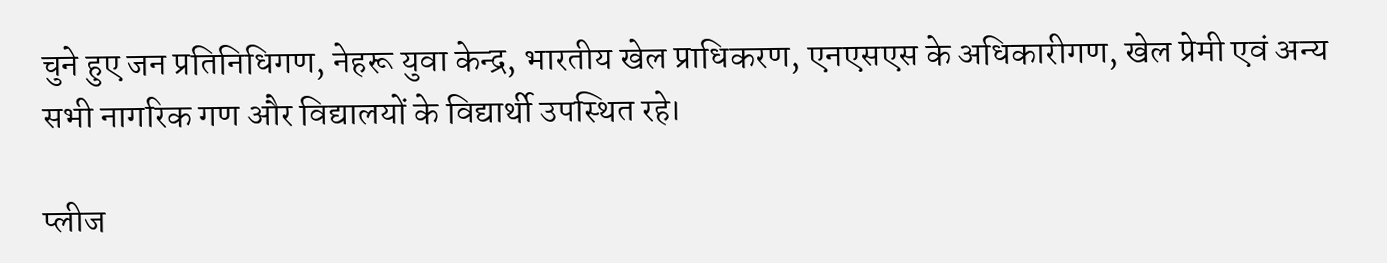चुने हुए जन प्रतिनिधिगण, नेहरू युवा केन्द्र, भारतीय खेल प्राधिकरण, एनएसएस के अधिकारीगण, खेल प्रेमी एवं अन्य सभी नागरिक गण और विद्यालयों के विद्यार्थी उपस्थित रहे।

प्लीज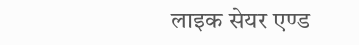लाइक सेयर एण्ड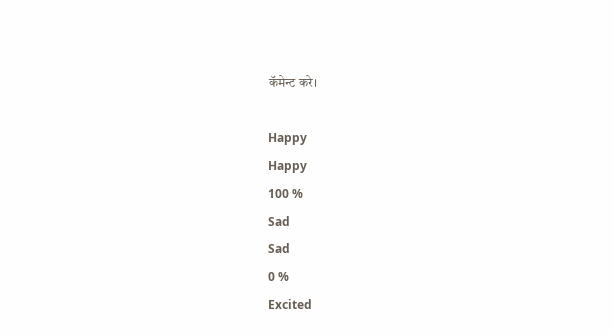कॅमेन्ट करे।

Happy
Happy
100 %
Sad
Sad
0 %
Excited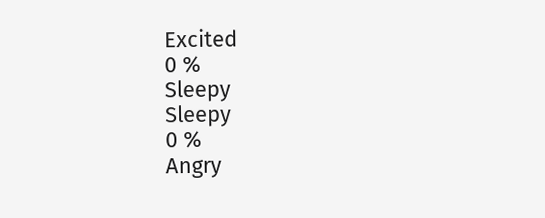Excited
0 %
Sleepy
Sleepy
0 %
Angry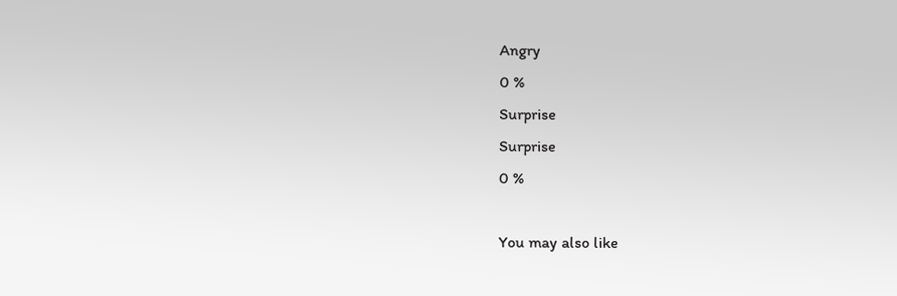Angry
0 %
Surprise
Surprise
0 %

You may also like